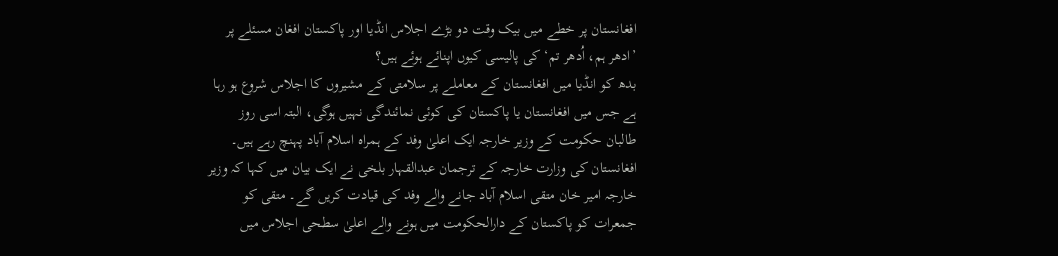افغانستان پر خطے میں بیک وقت دو بڑے اجلاس انڈیا اور پاکستان افغان مسئلے پر ’ادھر ہم، اُدھر تم‘ کی پالیسی کیوں اپنائے ہوئے ہیں؟
بدھ کو انڈیا میں افغانستان کے معاملے پر سلامتی کے مشیروں کا اجلاس شروع ہو رہا ہے جس میں افغانستان یا پاکستان کی کوئی نمائندگی نہیں ہوگی، البتہ اسی روز طالبان حکومت کے وزیر خارجہ ایک اعلیٰ وفد کے ہمراہ اسلام آباد پہنچ رہے ہیں۔
افغانستان کی وزارت خارجہ کے ترجمان عبدالقہار بلخی نے ایک بیان میں کہا کہ وزیر خارجہ امیر خان متقی اسلام آباد جانے والے وفد کی قیادت کریں گے۔ متقی کو جمعرات کو پاکستان کے دارالحکومت میں ہونے والے اعلیٰ سطحی اجلاس میں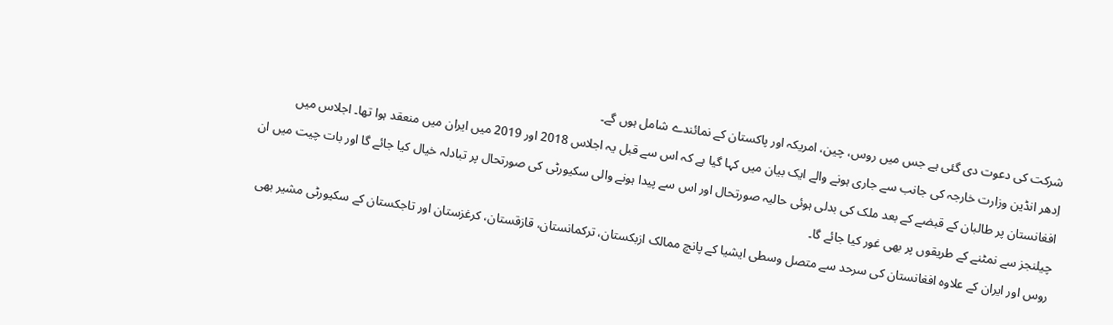شرکت کی دعوت دی گئی ہے جس میں روس، چین، امریکہ اور پاکستان کے نمائندے شامل ہوں گے۔
اِدھر انڈین وزارت خارجہ کی جانب سے جاری ہونے والے ایک بیان میں کہا گیا ہے کہ اس سے قبل یہ اجلاس 2018 اور 2019 میں ایران میں منعقد ہوا تھا۔ اجلاس میں افغانستان پر طالبان کے قبضے کے بعد ملک کی بدلی ہوئی حالیہ صورتحال اور اس سے پیدا ہونے والی سکیورٹی کی صورتحال پر تبادلہ خیال کیا جائے گا اور بات چیت میں ان چیلنجز سے نمٹنے کے طریقوں پر بھی غور کیا جائے گا۔
روس اور ایران کے علاوہ افغانستان کی سرحد سے متصل وسطی ایشیا کے پانچ ممالک ازبکستان، ترکمانستان، قازقستان، کرغزستان اور تاجکستان کے سکیورٹی مشیر بھی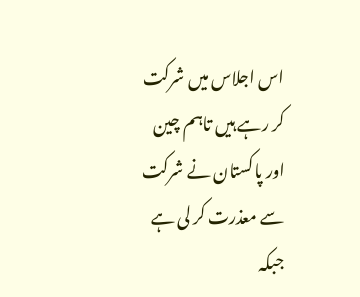اس اجلاس میں شرکت کر رہے ہیں تاہم چین اور پاکستان نے شرکت سے معذرت کر لی ہے جبکہ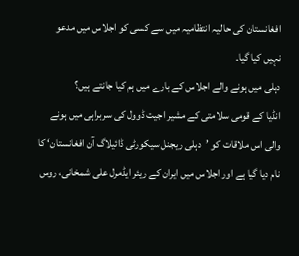افغانستان کی حالیہ انتظامیہ میں سے کسی کو اجلاس میں مدعو نہیں کیا گیا۔
دہلی میں ہونے والے اجلاس کے بارے میں ہم کیا جانتے ہیں؟
انڈیا کے قومی سلامتی کے مشیر اجیت ڈوول کی سربراہی میں ہونے والی اس ملاقات کو ’دہلی ریجنل سیکورٹی ڈائیلاگ آن افغانستان‘ کا نام دیا گیا ہے اور اجلاس میں ایران کے ریئر ایڈمرل علی شمخانی، روس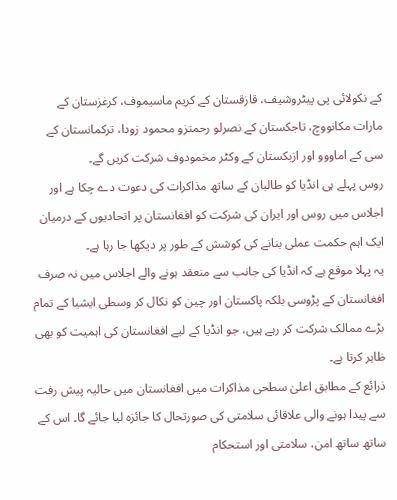کے نکولائی پی پیٹروشیف، قازقستان کے کریم ماسیموف، کرغزستان کے مارات مکانووچ، تاجکستان کے نصرلو رحمتزو محمود زودا، ترکمانستان کے سی کے اماووو اور ازبکستان کے وکٹر مخمودوف شرکت کریں گے۔
روس پہلے ہی انڈیا کو طالبان کے ساتھ مذاکرات کی دعوت دے چکا ہے اور اجلاس میں روس اور ایران کی شرکت کو افغانستان پر اتحادیوں کے درمیان ایک اہم حکمت عملی بنانے کی کوشش کے طور پر دیکھا جا رہا ہے۔
یہ پہلا موقع ہے کہ انڈیا کی جانب سے منعقد ہونے والے اجلاس میں نہ صرف افغانستان کے پڑوسی بلکہ پاکستان اور چین کو نکال کر وسطی ایشیا کے تمام بڑے ممالک شرکت کر رہے ہیں، جو انڈیا کے لیے افغانستان کی اہمیت کو بھی ظاہر کرتا ہے۔
ذرائع کے مطابق اعلیٰ سطحی مذاکرات میں افغانستان میں حالیہ پیش رفت سے پیدا ہونے والی علاقائی سلامتی کی صورتحال کا جائزہ لیا جائے گا۔ اس کے ساتھ ساتھ امن، سلامتی اور استحکام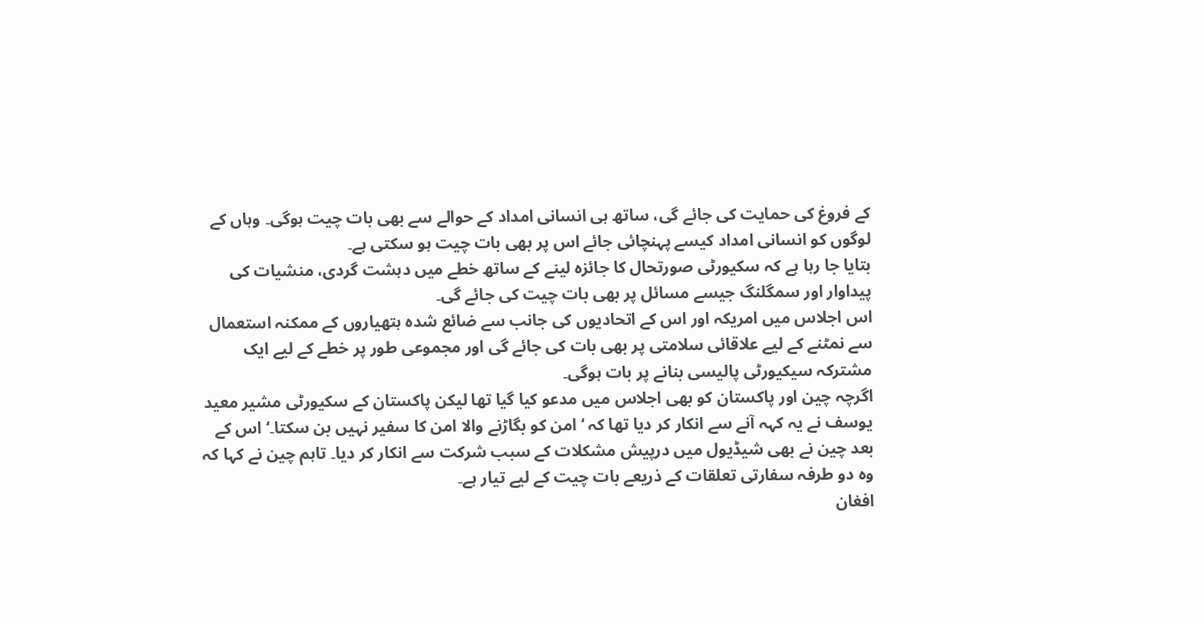کے فروغ کی حمایت کی جائے گی، ساتھ ہی انسانی امداد کے حوالے سے بھی بات چیت ہوگی۔ وہاں کے لوگوں کو انسانی امداد کیسے پہنچائی جائے اس پر بھی بات چیت ہو سکتی ہے۔
بتایا جا رہا ہے کہ سکیورٹی صورتحال کا جائزہ لینے کے ساتھ خطے میں دہشت گردی، منشیات کی پیداوار اور سمگلنگ جیسے مسائل پر بھی بات چیت کی جائے گی۔
اس اجلاس میں امریکہ اور اس کے اتحادیوں کی جانب سے ضائع شدہ ہتھیاروں کے ممکنہ استعمال سے نمٹنے کے لیے علاقائی سلامتی پر بھی بات کی جائے گی اور مجموعی طور پر خطے کے لیے ایک مشترکہ سیکیورٹی پالیسی بنانے پر بات ہوگی۔
اگرچہ چین اور پاکستان کو بھی اجلاس میں مدعو کیا گیا تھا لیکن پاکستان کے سکیورٹی مشیر معید یوسف نے یہ کہہ آنے سے انکار کر دیا تھا کہ ‘امن کو بگاڑنے والا امن کا سفیر نہیں بن سکتا۔‘ اس کے بعد چین نے بھی شیڈیول میں درپیش مشکلات کے سبب شرکت سے انکار کر دیا۔ تاہم چین نے کہا کہ وہ دو طرفہ سفارتی تعلقات کے ذریعے بات چیت کے لیے تیار ہے۔
افغان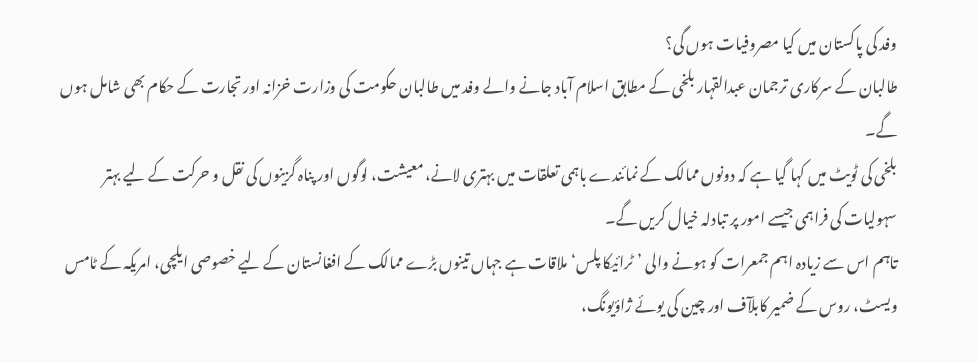وفد کی پاکستان میں کیا مصروفیات ہوں گی؟
طالبان کے سرکاری ترجمان عبدالقہار بلخی کے مطابق اسلام آباد جانے والے وفد میں طالبان حکومت کی وزارت خزانہ اور تجارت کے حکام بھی شامل ہوں گے۔
بلخی کی ٹویٹ میں کہا گیا ہے کہ دونوں ممالک کے نمائندے باہمی تعلقات میں بہتری لانے، معیشت، لوگوں اور پناہ گزینوں کی نقل و حرکت کے لیے بہتر سہولیات کی فراہمی جیسے امور پر تبادلہ خیال کریں گے۔
تاہم اس سے زیادہ اہم جمعرات کو ہونے والی ’ٹرائیکا پلس‘ ملاقات ہے جہاں تینوں بڑے ممالک کے افغانستان کے لیے خصوصی ایلچی، امریکہ کے ٹامس ویسٹ، روس کے ضمیر کابلآف اور چین کی یوئے ژاؤیونگ،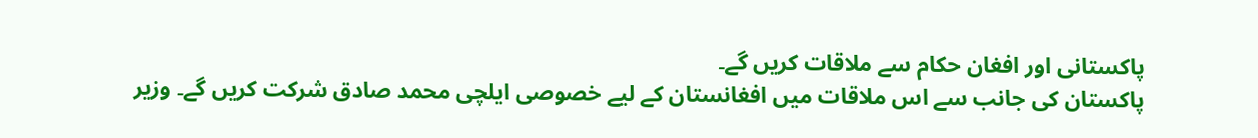پاکستانی اور افغان حکام سے ملاقات کریں گے۔
پاکستان کی جانب سے اس ملاقات میں افغانستان کے لیے خصوصی ایلچی محمد صادق شرکت کریں گے۔ وزیر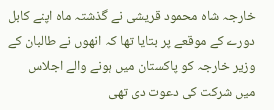خارجہ شاہ محمود قریشی نے گذشتہ ماہ اپنے کابل دورے کے موقعے پر بتایا تھا کہ انھوں نے طالبان کے وزیر خارجہ کو پاکستان میں ہونے والے اجلاس میں شرکت کی دعوت دی تھی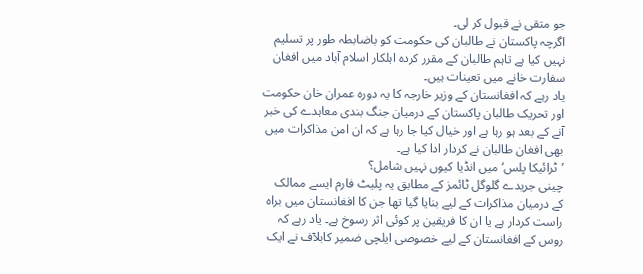جو متقی نے قبول کر لی۔
اگرچہ پاکستان نے طالبان کی حکومت کو باضابطہ طور پر تسلیم نہیں کیا ہے تاہم طالبان کے مقرر کردہ اہلکار اسلام آباد میں افغان سفارت خانے میں تعینات ہیں۔
یاد رہے کہ افغانستان کے وزیر خارجہ کا یہ دورہ عمران خان حکومت اور تحریک طالبان پاکستان کے درمیان جنگ بندی معاہدے کی خبر آنے کے بعد ہو رہا ہے اور خیال کیا جا رہا ہے کہ ان امن مذاکرات میں بھی افغان طالبان نے کردار ادا کیا ہے۔
’ٹرائیکا پلس‘ میں انڈیا کیوں نہیں شامل؟
چینی جریدے گلوگل ٹائمز کے مطابق یہ پلیٹ فارم ایسے ممالک کے درمیان مذاکرات کے لیے بنایا گیا تھا جن کا افغانستان میں براہ راست کردار ہے یا ان کا فریقین پر کوئی اثر رسوخ ہے۔ یاد رہے کہ روس کے افغانستان کے لیے خصوصی ایلچی ضمیر کابلآف نے ایک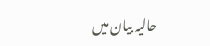حالیہ بیان میں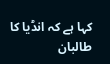کہا ہے کہ انڈیا کا طالبان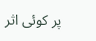پر کوئی اثر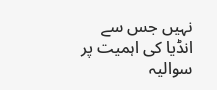نہیں جس سے انڈیا کی اہمیت پر سوالیہ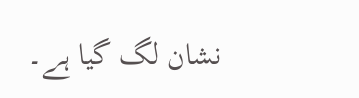نشان لگ گیا ہے۔